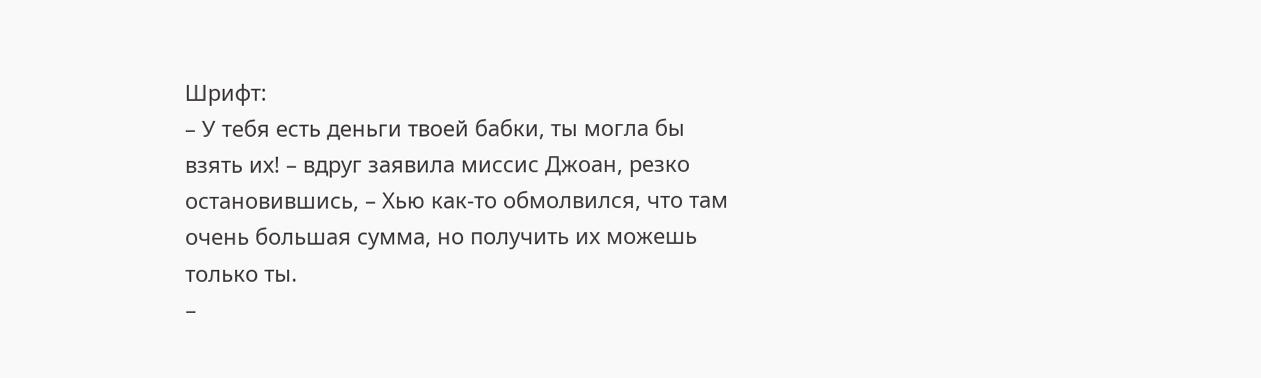Шрифт:
– У тебя есть деньги твоей бабки, ты могла бы взять их! – вдруг заявила миссис Джоан, резко остановившись, – Хью как-то обмолвился, что там очень большая сумма, но получить их можешь только ты.
–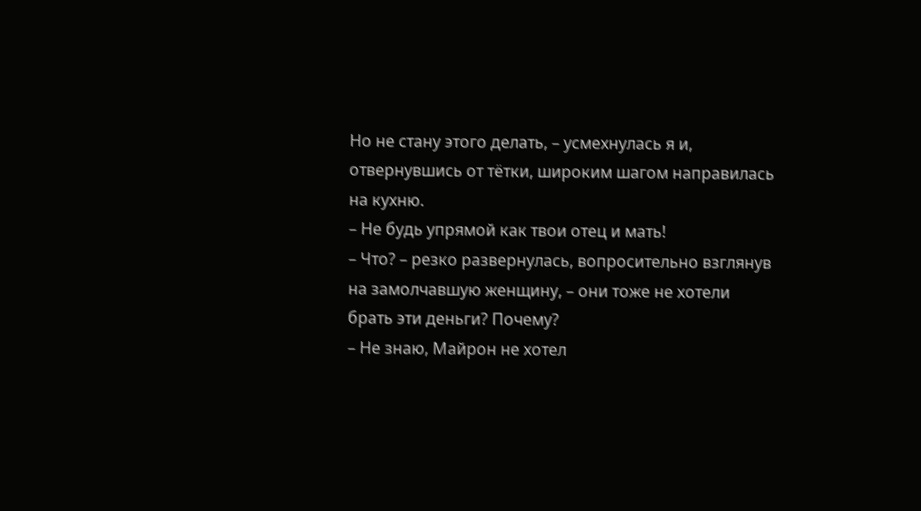Но не стану этого делать, – усмехнулась я и, отвернувшись от тётки, широким шагом направилась на кухню.
– Не будь упрямой как твои отец и мать!
– Что? – резко развернулась, вопросительно взглянув на замолчавшую женщину, – они тоже не хотели брать эти деньги? Почему?
– Не знаю, Майрон не хотел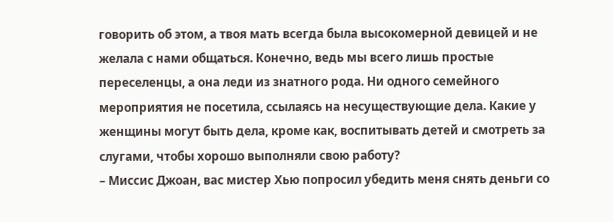говорить об этом, а твоя мать всегда была высокомерной девицей и не желала с нами общаться. Конечно, ведь мы всего лишь простые переселенцы, а она леди из знатного рода. Ни одного семейного мероприятия не посетила, ссылаясь на несуществующие дела. Какие у женщины могут быть дела, кроме как, воспитывать детей и смотреть за слугами, чтобы хорошо выполняли свою работу?
– Миссис Джоан, вас мистер Хью попросил убедить меня снять деньги со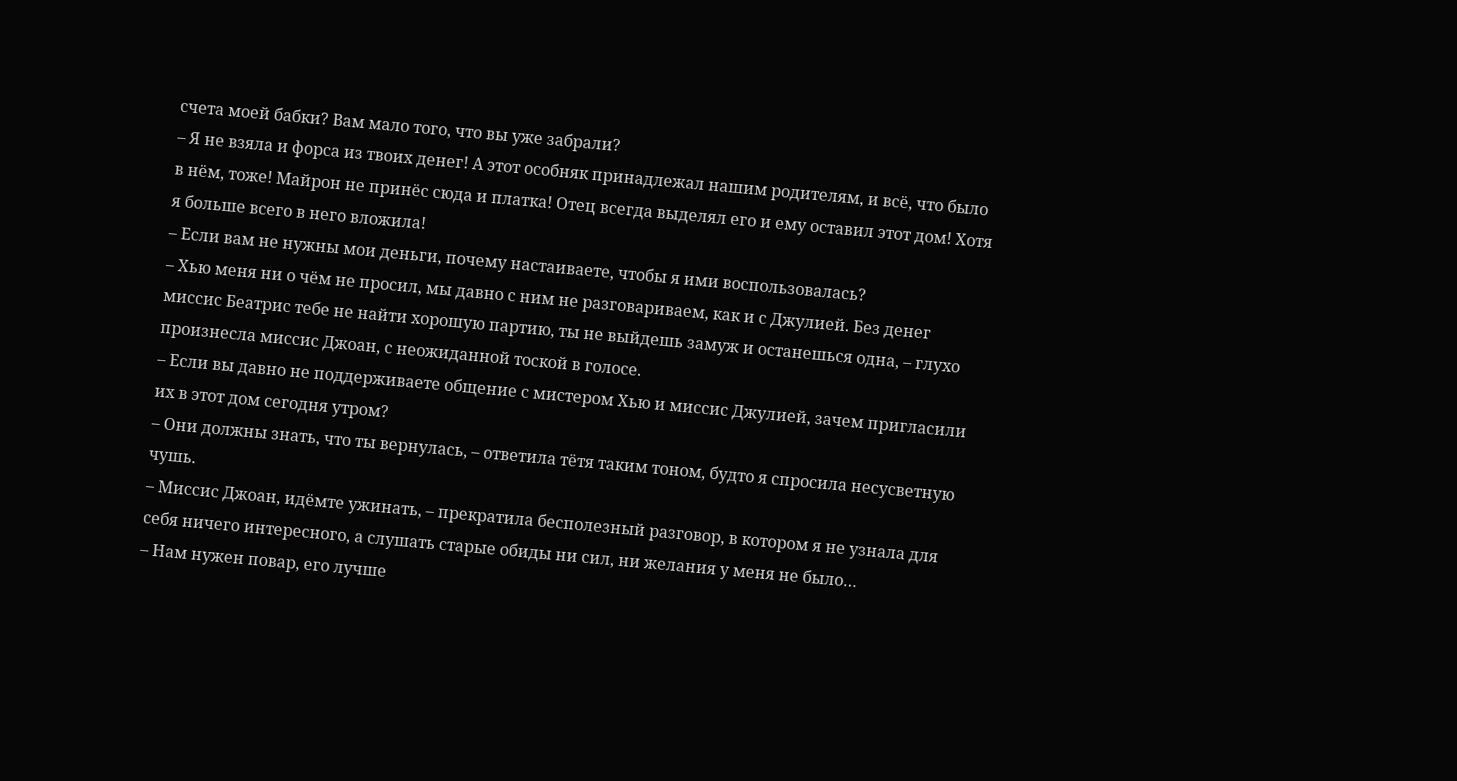счета моей бабки? Вам мало того, что вы уже забрали?
– Я не взяла и форса из твоих денег! А этот особняк принадлежал нашим родителям, и всё, что было в нём, тоже! Майрон не принёс сюда и платка! Отец всегда выделял его и ему оставил этот дом! Хотя я больше всего в него вложила!
– Если вам не нужны мои деньги, почему настаиваете, чтобы я ими воспользовалась?
– Хью меня ни о чём не просил, мы давно с ним не разговариваем, как и с Джулией. Без денег миссис Беатрис тебе не найти хорошую партию, ты не выйдешь замуж и останешься одна, – глухо произнесла миссис Джоан, с неожиданной тоской в голосе.
– Если вы давно не поддерживаете общение с мистером Хью и миссис Джулией, зачем пригласили их в этот дом сегодня утром?
– Они должны знать, что ты вернулась, – ответила тётя таким тоном, будто я спросила несусветную чушь.
– Миссис Джоан, идёмте ужинать, – прекратила бесполезный разговор, в котором я не узнала для себя ничего интересного, а слушать старые обиды ни сил, ни желания у меня не было…
– Нам нужен повар, его лучше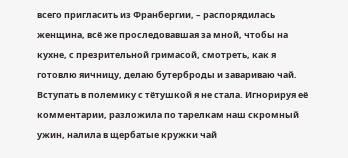всего пригласить из Франбергии, – распорядилась женщина, всё же проследовавшая за мной, чтобы на кухне, с презрительной гримасой, смотреть, как я готовлю яичницу, делаю бутерброды и завариваю чай.
Вступать в полемику с тётушкой я не стала. Игнорируя её комментарии, разложила по тарелкам наш скромный ужин, налила в щербатые кружки чай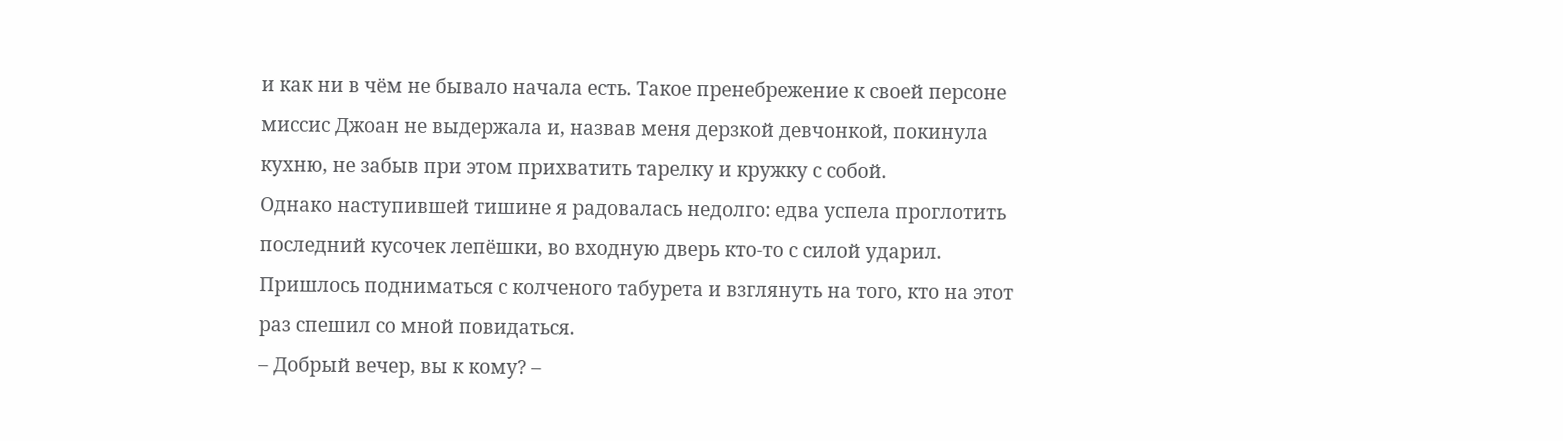и как ни в чём не бывало начала есть. Такое пренебрежение к своей персоне миссис Джоан не выдержала и, назвав меня дерзкой девчонкой, покинула кухню, не забыв при этом прихватить тарелку и кружку с собой.
Однако наступившей тишине я радовалась недолго: едва успела проглотить последний кусочек лепёшки, во входную дверь кто-то с силой ударил. Пришлось подниматься с колченого табурета и взглянуть на того, кто на этот раз спешил со мной повидаться.
– Добрый вечер, вы к кому? –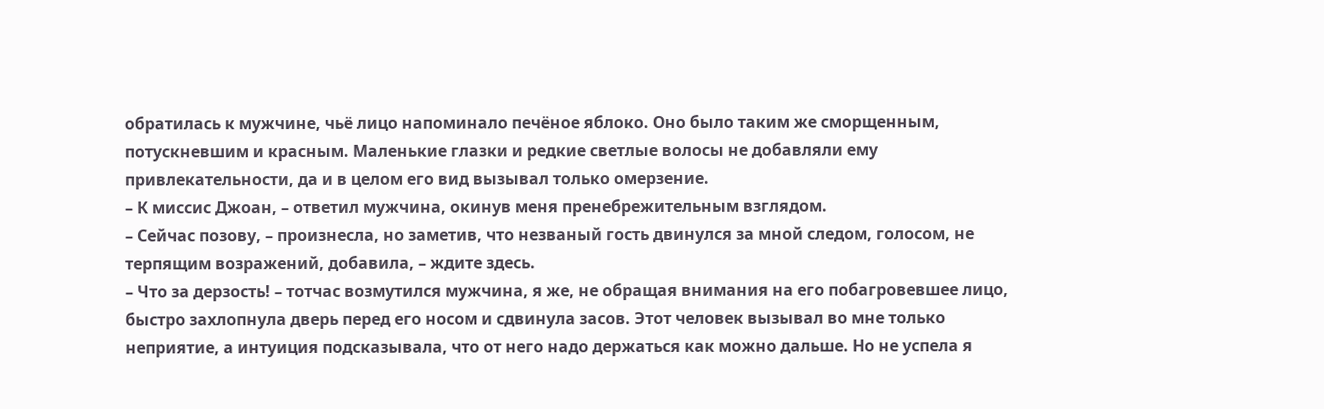обратилась к мужчине, чьё лицо напоминало печёное яблоко. Оно было таким же сморщенным, потускневшим и красным. Маленькие глазки и редкие светлые волосы не добавляли ему привлекательности, да и в целом его вид вызывал только омерзение.
– К миссис Джоан, – ответил мужчина, окинув меня пренебрежительным взглядом.
– Сейчас позову, – произнесла, но заметив, что незваный гость двинулся за мной следом, голосом, не терпящим возражений, добавила, – ждите здесь.
– Что за дерзость! – тотчас возмутился мужчина, я же, не обращая внимания на его побагровевшее лицо, быстро захлопнула дверь перед его носом и сдвинула засов. Этот человек вызывал во мне только неприятие, а интуиция подсказывала, что от него надо держаться как можно дальше. Но не успела я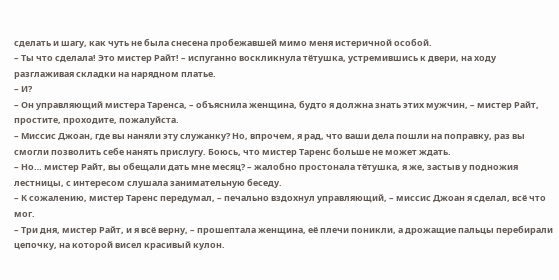сделать и шагу, как чуть не была снесена пробежавшей мимо меня истеричной особой.
– Ты что сделала! Это мистер Райт! – испуганно воскликнула тётушка, устремившись к двери, на ходу разглаживая складки на нарядном платье.
– И?
– Он управляющий мистера Таренса, – объяснила женщина, будто я должна знать этих мужчин, – мистер Райт, простите, проходите, пожалуйста.
– Миссис Джоан, где вы наняли эту служанку? Но, впрочем, я рад, что ваши дела пошли на поправку, раз вы смогли позволить себе нанять прислугу. Боюсь, что мистер Таренс больше не может ждать.
– Но… мистер Райт, вы обещали дать мне месяц? – жалобно простонала тётушка, я же, застыв у подножия лестницы, с интересом слушала занимательную беседу.
– К сожалению, мистер Таренс передумал, – печально вздохнул управляющий, – миссис Джоан я сделал, всё что мог.
– Три дня, мистер Райт, и я всё верну, – прошептала женщина, её плечи поникли, а дрожащие пальцы перебирали цепочку, на которой висел красивый кулон.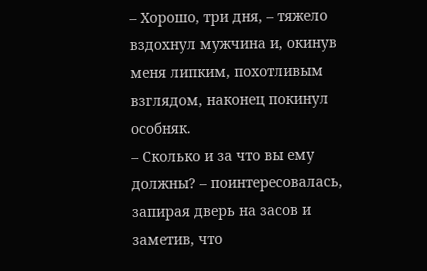– Хорошо, три дня, – тяжело вздохнул мужчина и, окинув меня липким, похотливым взглядом, наконец покинул особняк.
– Сколько и за что вы ему должны? – поинтересовалась, запирая дверь на засов и заметив, что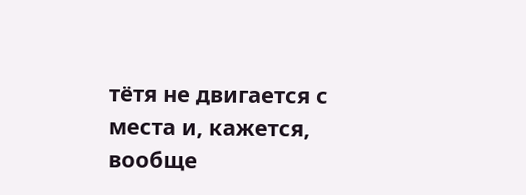тётя не двигается с места и, кажется, вообще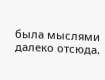была мыслями далеко отсюда.